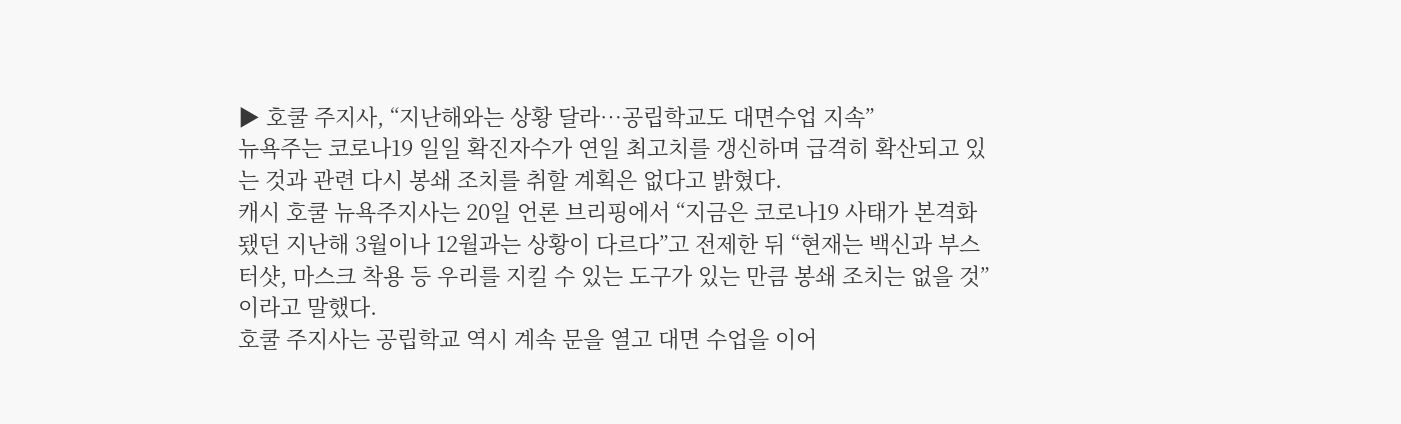▶ 호쿨 주지사, “지난해와는 상황 달라…공립학교도 대면수업 지속”
뉴욕주는 코로나19 일일 확진자수가 연일 최고치를 갱신하며 급격히 확산되고 있는 것과 관련 다시 봉쇄 조치를 취할 계획은 없다고 밝혔다.
캐시 호쿨 뉴욕주지사는 20일 언론 브리핑에서 “지금은 코로나19 사태가 본격화됐던 지난해 3월이나 12월과는 상황이 다르다”고 전제한 뒤 “현재는 백신과 부스터샷, 마스크 착용 등 우리를 지킬 수 있는 도구가 있는 만큼 봉쇄 조치는 없을 것”이라고 말했다.
호쿨 주지사는 공립학교 역시 계속 문을 열고 대면 수업을 이어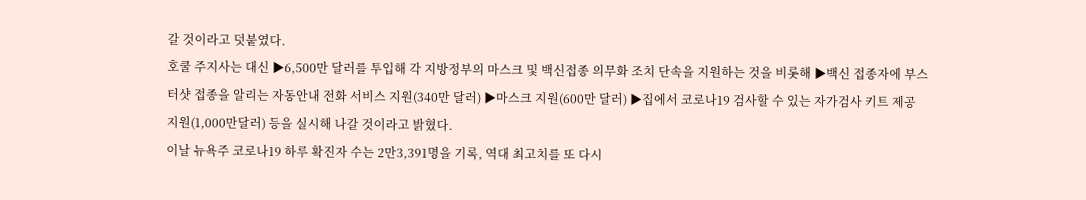갈 것이라고 덧붙였다.
호쿨 주지사는 대신 ▶6,500만 달러를 투입해 각 지방정부의 마스크 및 백신접종 의무화 조치 단속을 지원하는 것을 비롯해 ▶백신 접종자에 부스터샷 접종을 알리는 자동안내 전화 서비스 지원(340만 달러) ▶마스크 지원(600만 달러) ▶집에서 코로나19 검사할 수 있는 자가검사 키트 제공 지원(1,000만달러) 등을 실시해 나갈 것이라고 밝혔다.
이날 뉴욕주 코로나19 하루 확진자 수는 2만3,391명을 기록, 역대 최고치를 또 다시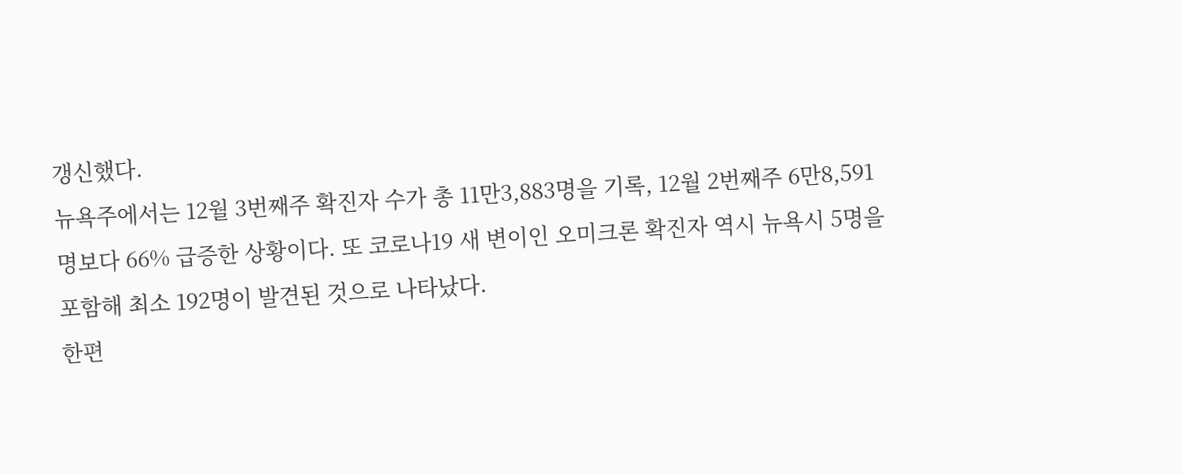갱신했다.
뉴욕주에서는 12월 3번째주 확진자 수가 총 11만3,883명을 기록, 12월 2번째주 6만8,591명보다 66% 급증한 상황이다. 또 코로나19 새 변이인 오미크론 확진자 역시 뉴욕시 5명을 포함해 최소 192명이 발견된 것으로 나타났다.
한편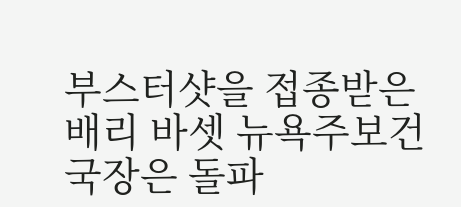부스터샷을 접종받은 배리 바셋 뉴욕주보건국장은 돌파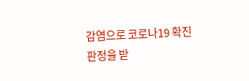감염으로 코로나19 확진판정을 받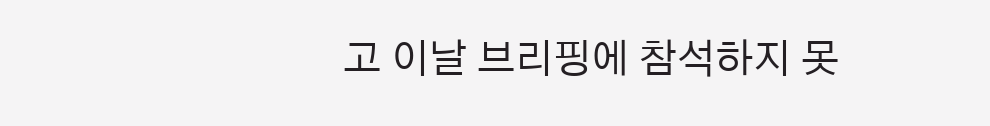고 이날 브리핑에 참석하지 못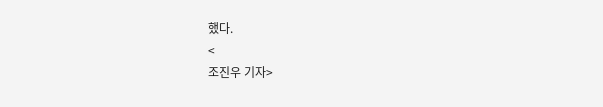했다.
<
조진우 기자>